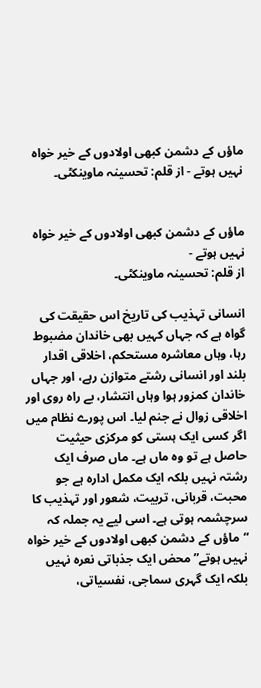ماؤں کے دشمن کبھی اولادوں کے خیر خواہ نہیں ہوتے - از قلم: تحسینہ ماوینکٹی۔


ماؤں کے دشمن کبھی اولادوں کے خیر خواہ نہیں ہوتے -
از قلم: تحسینہ ماوینکٹی۔

انسانی تہذیب کی تاریخ اس حقیقت کی گواہ ہے کہ جہاں کہیں بھی خاندان مضبوط رہا، وہاں معاشرہ مستحکم، اخلاقی اقدار بلند اور انسانی رشتے متوازن رہے، اور جہاں خاندان کمزور ہوا وہاں انتشار، بے راہ روی اور اخلاقی زوال نے جنم لیا۔ اس پورے نظام میں اگر کسی ایک ہستی کو مرکزی حیثیت حاصل ہے تو وہ ماں ہے۔ ماں صرف ایک رشتہ نہیں بلکہ ایک مکمل ادارہ ہے جو محبت، قربانی، تربیت، شعور اور تہذیب کا سرچشمہ ہوتی ہے۔ اسی لیے یہ جملہ کہ “ماؤں کے دشمن کبھی اولادوں کے خیر خواہ نہیں ہوتے” محض ایک جذباتی نعرہ نہیں بلکہ ایک گہری سماجی، نفسیاتی،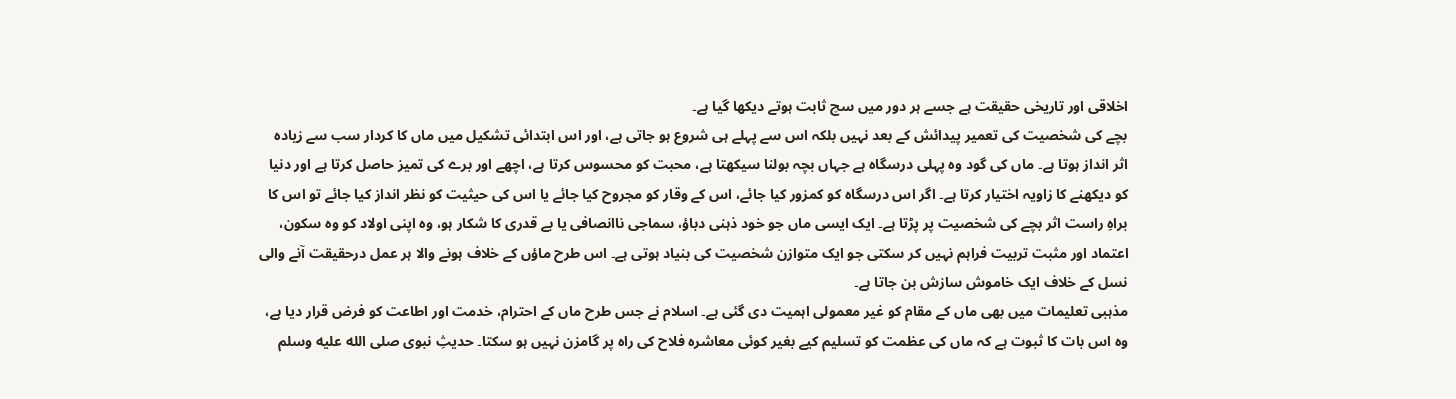اخلاقی اور تاریخی حقیقت ہے جسے ہر دور میں سچ ثابت ہوتے دیکھا گیا ہے۔
بچے کی شخصیت کی تعمیر پیدائش کے بعد نہیں بلکہ اس سے پہلے ہی شروع ہو جاتی ہے، اور اس ابتدائی تشکیل میں ماں کا کردار سب سے زیادہ اثر انداز ہوتا ہے۔ ماں کی گود وہ پہلی درسگاہ ہے جہاں بچہ بولنا سیکھتا ہے، محبت کو محسوس کرتا ہے، اچھے اور برے کی تمیز حاصل کرتا ہے اور دنیا کو دیکھنے کا زاویہ اختیار کرتا ہے۔ اگر اس درسگاہ کو کمزور کیا جائے، اس کے وقار کو مجروح کیا جائے یا اس کی حیثیت کو نظر انداز کیا جائے تو اس کا براہِ راست اثر بچے کی شخصیت پر پڑتا ہے۔ ایک ایسی ماں جو خود ذہنی دباؤ، سماجی ناانصافی یا بے قدری کا شکار ہو، وہ اپنی اولاد کو وہ سکون، اعتماد اور مثبت تربیت فراہم نہیں کر سکتی جو ایک متوازن شخصیت کی بنیاد ہوتی ہے۔ اس طرح ماؤں کے خلاف ہونے والا ہر عمل درحقیقت آنے والی نسل کے خلاف ایک خاموش سازش بن جاتا ہے۔
مذہبی تعلیمات میں بھی ماں کے مقام کو غیر معمولی اہمیت دی گئی ہے۔ اسلام نے جس طرح ماں کے احترام، خدمت اور اطاعت کو فرض قرار دیا ہے، وہ اس بات کا ثبوت ہے کہ ماں کی عظمت کو تسلیم کیے بغیر کوئی معاشرہ فلاح کی راہ پر گامزن نہیں ہو سکتا۔ حدیثِ نبوی صلى الله عليه وسلم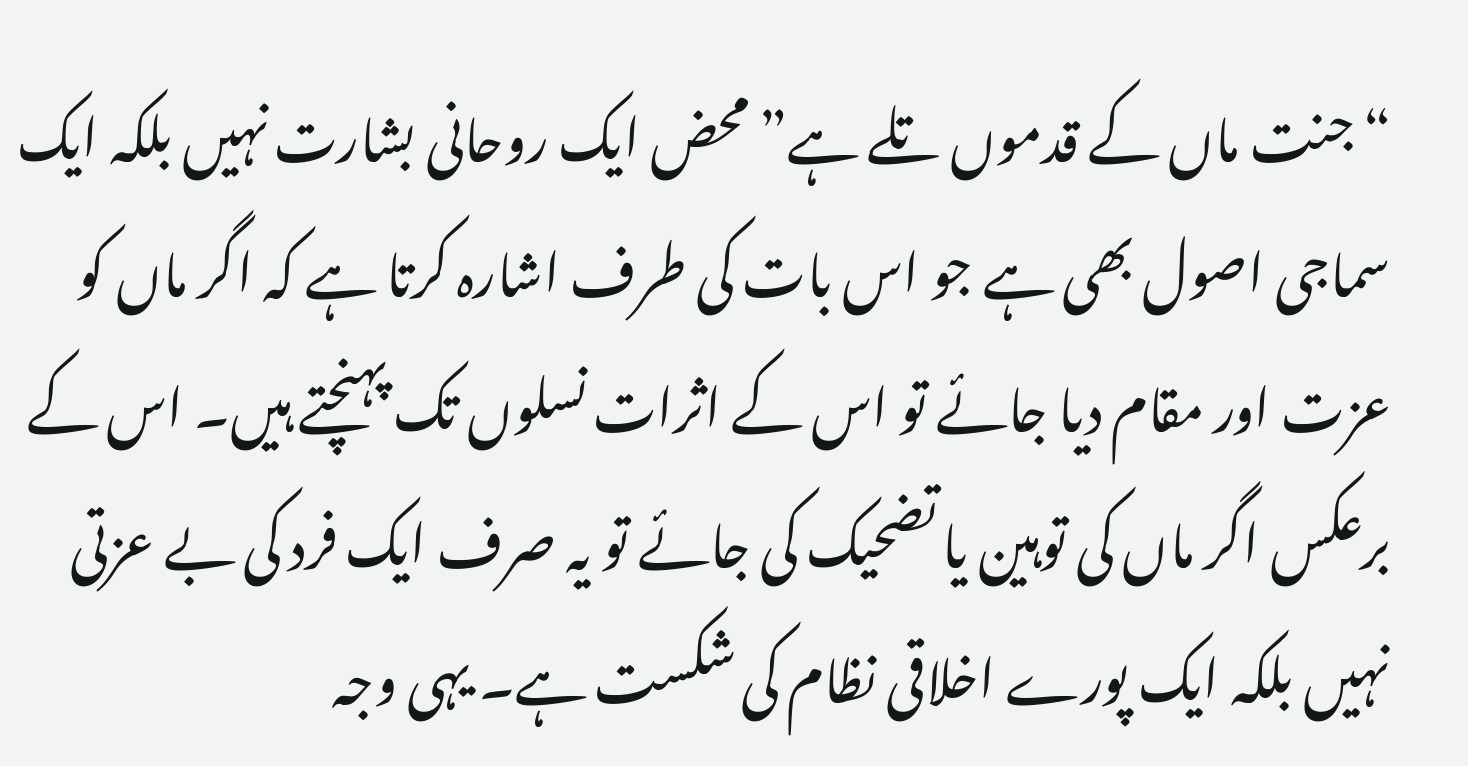“جنت ماں کے قدموں تلے ہے” محض ایک روحانی بشارت نہیں بلکہ ایک سماجی اصول بھی ہے جو اس بات کی طرف اشارہ کرتا ہے کہ اگر ماں کو عزت اور مقام دیا جائے تو اس کے اثرات نسلوں تک پہنچتے ہیں۔ اس کے برعکس اگر ماں کی توہین یا تضحیک کی جائے تو یہ صرف ایک فرد کی بے عزتی نہیں بلکہ ایک پورے اخلاقی نظام کی شکست ہے۔ یہی وجہ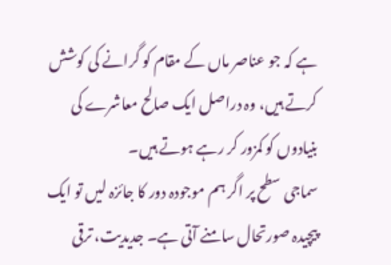ہے کہ جو عناصر ماں کے مقام کو گرانے کی کوشش کرتے ہیں، وہ دراصل ایک صالح معاشرے کی بنیادوں کو کمزور کر رہے ہوتے ہیں۔
سماجی سطح پر اگر ہم موجودہ دور کا جائزہ لیں تو ایک پیچیدہ صورتحال سامنے آتی ہے۔ جدیدیت، ترقی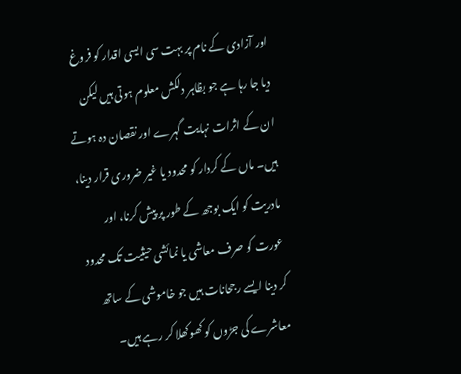اور آزادی کے نام پر بہت سی ایسی اقدار کو فروغ دیا جا رہا ہے جو بظاہر دلکش معلوم ہوتی ہیں لیکن ان کے اثرات نہایت گہرے اور نقصان دہ ہوتے ہیں۔ ماں کے کردار کو محدود یا غیر ضروری قرار دینا، مادریت کو ایک بوجھ کے طور پر پیش کرنا، اور عورت کو صرف معاشی یا نمائشی حیثیت تک محدود کر دینا ایسے رجحانات ہیں جو خاموشی کے ساتھ معاشرے کی جڑوں کو کھوکھلا کر رہے ہیں۔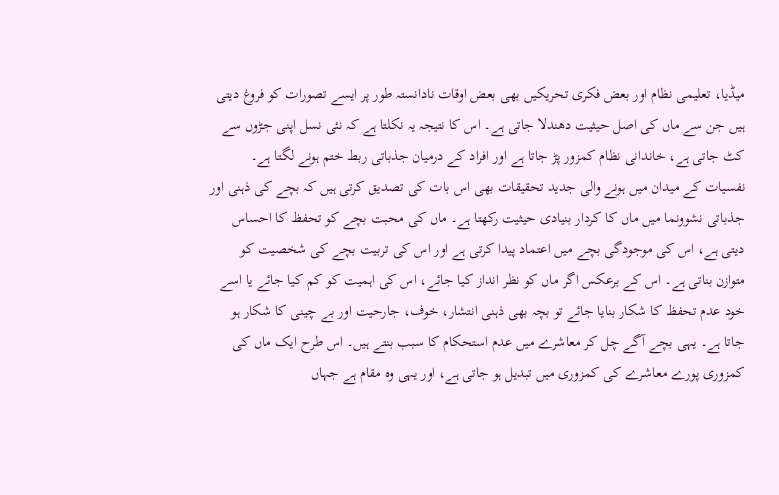میڈیا، تعلیمی نظام اور بعض فکری تحریکیں بھی بعض اوقات نادانستہ طور پر ایسے تصورات کو فروغ دیتی ہیں جن سے ماں کی اصل حیثیت دھندلا جاتی ہے۔ اس کا نتیجہ یہ نکلتا ہے کہ نئی نسل اپنی جڑوں سے کٹ جاتی ہے، خاندانی نظام کمزور پڑ جاتا ہے اور افراد کے درمیان جذباتی ربط ختم ہونے لگتا ہے۔
نفسیات کے میدان میں ہونے والی جدید تحقیقات بھی اس بات کی تصدیق کرتی ہیں کہ بچے کی ذہنی اور جذباتی نشوونما میں ماں کا کردار بنیادی حیثیت رکھتا ہے۔ ماں کی محبت بچے کو تحفظ کا احساس دیتی ہے، اس کی موجودگی بچے میں اعتماد پیدا کرتی ہے اور اس کی تربیت بچے کی شخصیت کو متوازن بناتی ہے۔ اس کے برعکس اگر ماں کو نظر انداز کیا جائے، اس کی اہمیت کو کم کیا جائے یا اسے خود عدم تحفظ کا شکار بنایا جائے تو بچہ بھی ذہنی انتشار، خوف، جارحیت اور بے چینی کا شکار ہو جاتا ہے۔ یہی بچے آگے چل کر معاشرے میں عدم استحکام کا سبب بنتے ہیں۔ اس طرح ایک ماں کی کمزوری پورے معاشرے کی کمزوری میں تبدیل ہو جاتی ہے، اور یہی وہ مقام ہے جہاں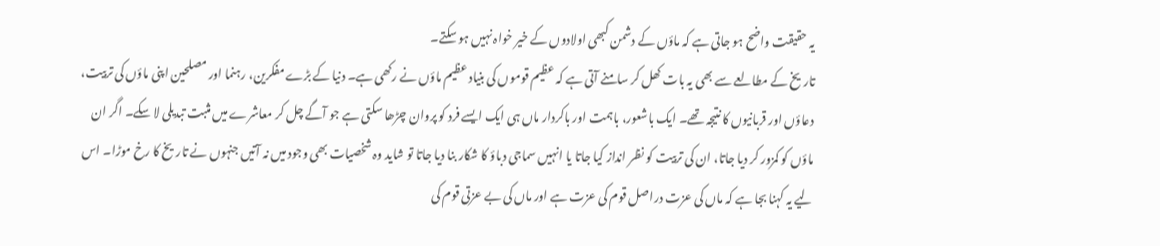یہ حقیقت واضح ہو جاتی ہے کہ ماؤں کے دشمن کبھی اولادوں کے خیر خواہ نہیں ہو سکتے۔
تاریخ کے مطالعے سے بھی یہ بات کھل کر سامنے آتی ہے کہ عظیم قوموں کی بنیاد عظیم ماؤں نے رکھی ہے۔ دنیا کے بڑے مفکرین، رہنما اور مصلحین اپنی ماؤں کی تربیت، دعاؤں اور قربانیوں کا نتیجہ تھے۔ ایک باشعور، باہمت اور باکردار ماں ہی ایک ایسے فرد کو پروان چڑھا سکتی ہے جو آگے چل کر معاشرے میں مثبت تبدیلی لا سکے۔ اگر ان ماؤں کو کمزور کر دیا جاتا، ان کی تربیت کو نظر انداز کیا جاتا یا انہیں سماجی دباؤ کا شکار بنا دیا جاتا تو شاید وہ شخصیات بھی وجود میں نہ آتیں جنہوں نے تاریخ کا رخ موڑا۔ اس لیے یہ کہنا بجا ہے کہ ماں کی عزت دراصل قوم کی عزت ہے اور ماں کی بے عزتی قوم کی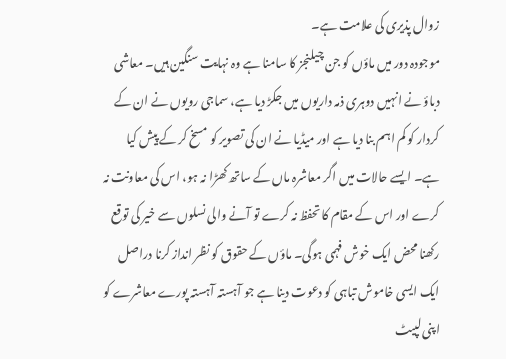زوال پذیری کی علامت ہے۔
موجودہ دور میں ماؤں کو جن چیلنجز کا سامنا ہے وہ نہایت سنگین ہیں۔ معاشی دباؤ نے انہیں دوہری ذمہ داریوں میں جکڑ دیا ہے، سماجی رویوں نے ان کے کردار کو کم اہم بنا دیا ہے اور میڈیا نے ان کی تصویر کو مسخ کر کے پیش کیا ہے۔ ایسے حالات میں اگر معاشرہ ماں کے ساتھ کھڑا نہ ہو، اس کی معاونت نہ کرے اور اس کے مقام کا تحفظ نہ کرے تو آنے والی نسلوں سے خیر کی توقع رکھنا محض ایک خوش فہمی ہوگی۔ ماؤں کے حقوق کو نظر انداز کرنا دراصل ایک ایسی خاموش تباہی کو دعوت دینا ہے جو آہستہ آہستہ پورے معاشرے کو اپنی لپیٹ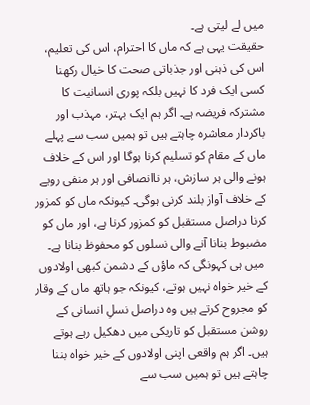میں لے لیتی ہے۔
حقیقت یہی ہے کہ ماں کا احترام، اس کی تعلیم، اس کی ذہنی اور جذباتی صحت کا خیال رکھنا کسی ایک فرد کا نہیں بلکہ پوری انسانیت کا مشترکہ فریضہ ہے۔ اگر ہم ایک بہتر، مہذب اور باکردار معاشرہ چاہتے ہیں تو ہمیں سب سے پہلے ماں کے مقام کو تسلیم کرنا ہوگا اور اس کے خلاف ہونے والی ہر سازش، ہر ناانصافی اور ہر منفی رویے کے خلاف آواز بلند کرنی ہوگی۔ کیونکہ ماں کو کمزور کرنا دراصل مستقبل کو کمزور کرنا ہے، اور ماں کو مضبوط بنانا آنے والی نسلوں کو محفوظ بنانا ہے۔
 میں ہی کہونگی کہ ماؤں کے دشمن کبھی اولادوں کے خیر خواہ نہیں ہوتے، کیونکہ جو ہاتھ ماں کے وقار کو مجروح کرتے ہیں وہ دراصل نسلِ انسانی کے روشن مستقبل کو تاریکی میں دھکیل رہے ہوتے ہیں۔ اگر ہم واقعی اپنی اولادوں کے خیر خواہ بننا چاہتے ہیں تو ہمیں سب سے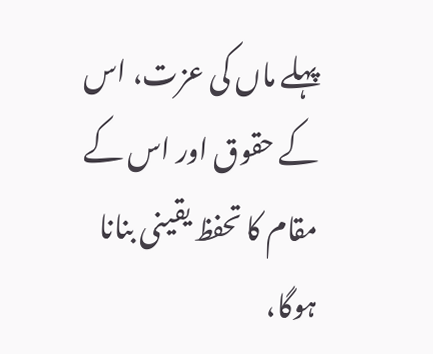پہلے ماں کی عزت، اس کے حقوق اور اس کے مقام کا تحفظ یقینی بنانا ہوگا،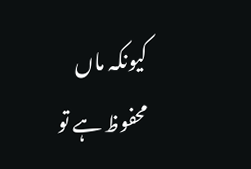کیونکہ ماں محفوظ ہے تو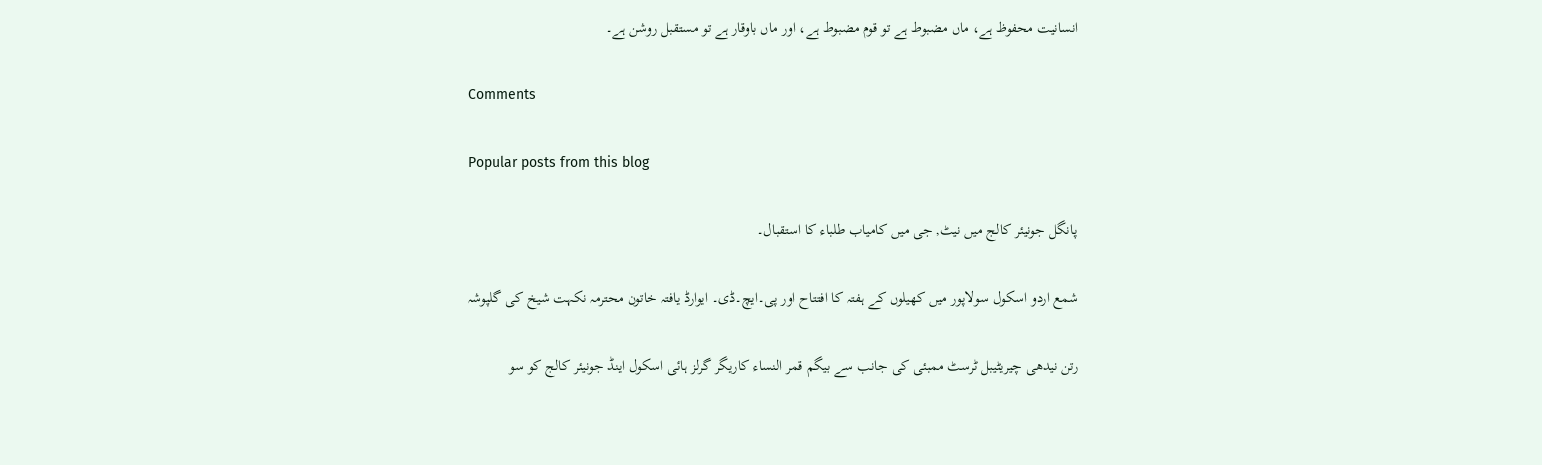انسانیت محفوظ ہے، ماں مضبوط ہے تو قوم مضبوط ہے، اور ماں باوقار ہے تو مستقبل روشن ہے۔

Comments

Popular posts from this blog

پانگل جونیئر کالج میں نیٹ, جی میں کامیاب طلباء کا استقبال۔

شمع اردو اسکول سولاپور میں کھیلوں کے ہفتہ کا افتتاح اور پی۔ایچ۔ڈی۔ ایوارڈ یافتہ خاتون محترمہ نکہت شیخ کی گلپوشہ

رتن نیدھی چیریٹیبل ٹرسٹ ممبئی کی جانب سے بیگم قمر النساء کاریگر گرلز ہائی اسکول اینڈ جونیئر کالج کو سو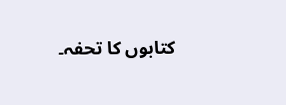کتابوں کا تحفہ۔